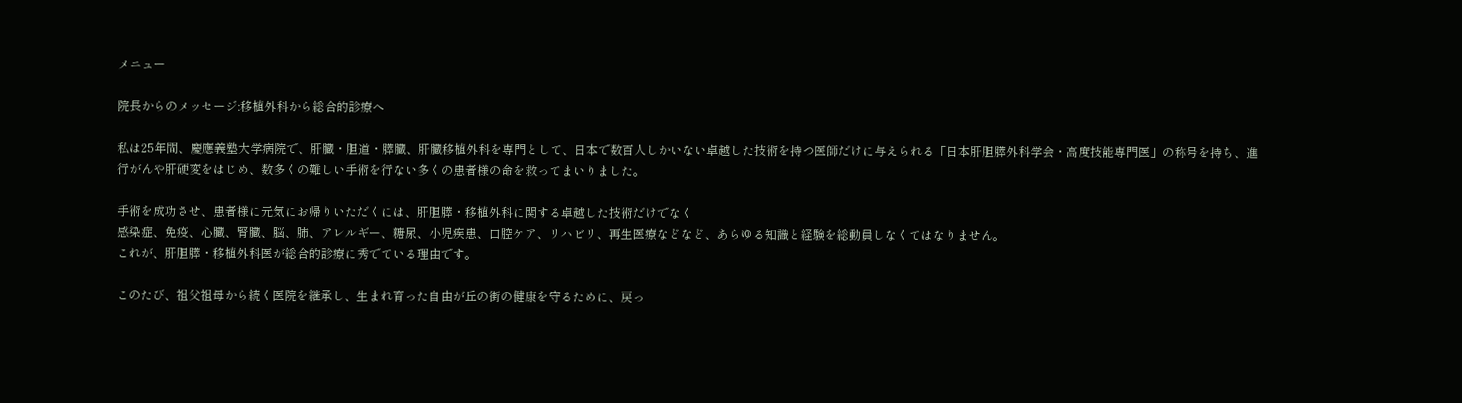メニュー

院長からのメッセージ:移植外科から総合的診療へ

私は25年間、慶應義塾大学病院で、肝臓・胆道・膵臓、肝臓移植外科を専門として、日本で数百人しかいない卓越した技術を持つ医師だけに与えられる「日本肝胆膵外科学会・高度技能専門医」の称号を持ち、進行がんや肝硬変をはじめ、数多くの難しい手術を行ない多くの患者様の命を救ってまいりました。

手術を成功させ、患者様に元気にお帰りいただくには、肝胆膵・移植外科に関する卓越した技術だけでなく
感染症、免疫、心臓、腎臓、脳、肺、アレルギー、糖尿、小児疾患、口腔ケア、リハビリ、再生医療などなど、あらゆる知識と経験を総動員しなくてはなりません。
これが、肝胆膵・移植外科医が総合的診療に秀でている理由です。

このたび、祖父祖母から続く医院を継承し、生まれ育った自由が丘の街の健康を守るために、戻っ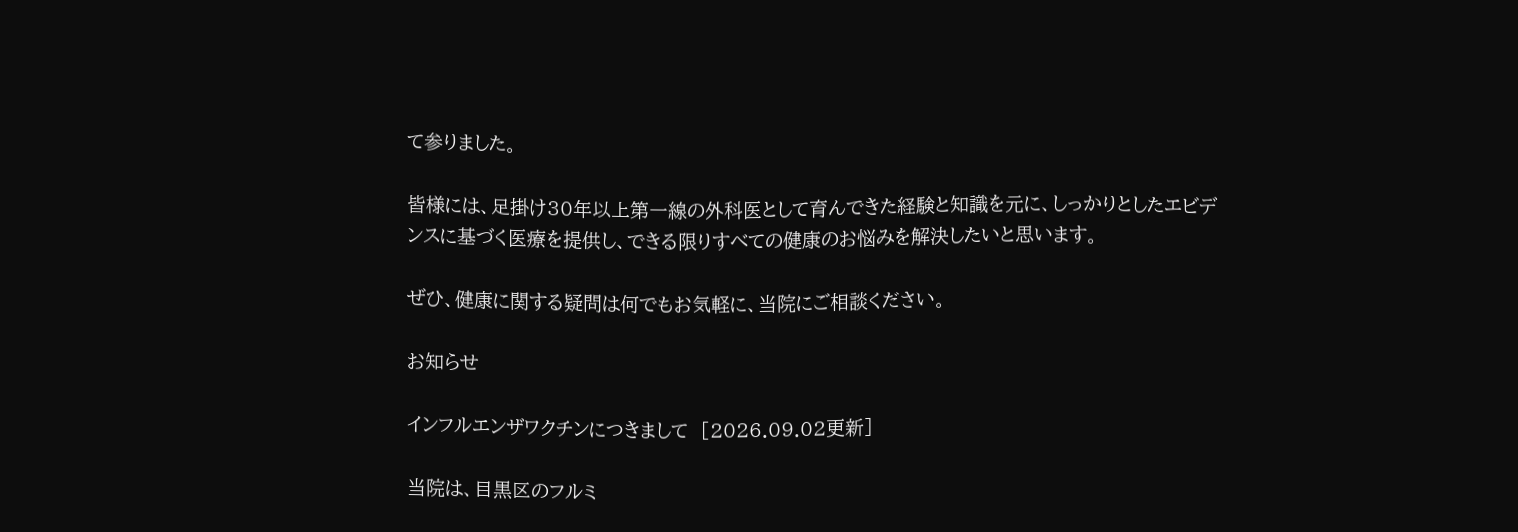て参りました。

皆様には、足掛け30年以上第一線の外科医として育んできた経験と知識を元に、しっかりとしたエビデンスに基づく医療を提供し、できる限りすべての健康のお悩みを解決したいと思います。

ぜひ、健康に関する疑問は何でもお気軽に、当院にご相談ください。

お知らせ

インフルエンザワクチンにつきまして  [2026.09.02更新]

当院は、目黒区のフルミ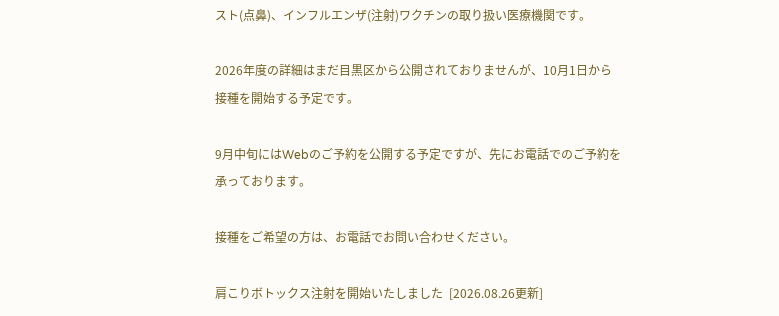スト(点鼻)、インフルエンザ(注射)ワクチンの取り扱い医療機関です。

2026年度の詳細はまだ目黒区から公開されておりませんが、10月1日から接種を開始する予定です。

9月中旬にはWebのご予約を公開する予定ですが、先にお電話でのご予約を承っております。

接種をご希望の方は、お電話でお問い合わせください。

肩こりボトックス注射を開始いたしました  [2026.08.26更新]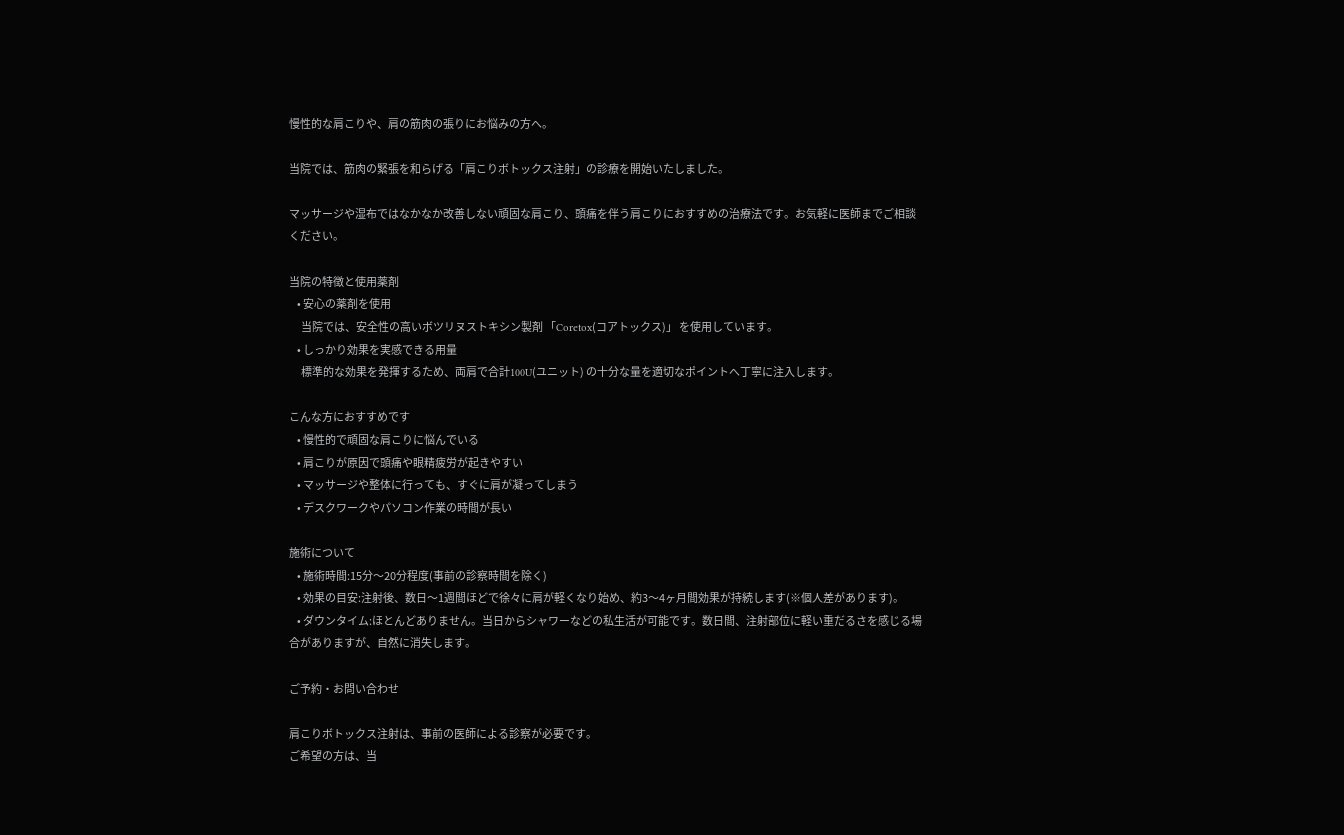慢性的な肩こりや、肩の筋肉の張りにお悩みの方へ。

当院では、筋肉の緊張を和らげる「肩こりボトックス注射」の診療を開始いたしました。

マッサージや湿布ではなかなか改善しない頑固な肩こり、頭痛を伴う肩こりにおすすめの治療法です。お気軽に医師までご相談ください。

当院の特徴と使用薬剤
    • 安心の薬剤を使用
      当院では、安全性の高いボツリヌストキシン製剤 「Coretox(コアトックス)」 を使用しています。
    • しっかり効果を実感できる用量
      標準的な効果を発揮するため、両肩で合計100U(ユニット) の十分な量を適切なポイントへ丁寧に注入します。

こんな方におすすめです
    • 慢性的で頑固な肩こりに悩んでいる
    • 肩こりが原因で頭痛や眼精疲労が起きやすい
    • マッサージや整体に行っても、すぐに肩が凝ってしまう
    • デスクワークやパソコン作業の時間が長い

施術について
    • 施術時間:15分〜20分程度(事前の診察時間を除く)
    • 効果の目安:注射後、数日〜1週間ほどで徐々に肩が軽くなり始め、約3〜4ヶ月間効果が持続します(※個人差があります)。
    • ダウンタイム:ほとんどありません。当日からシャワーなどの私生活が可能です。数日間、注射部位に軽い重だるさを感じる場合がありますが、自然に消失します。

ご予約・お問い合わせ

肩こりボトックス注射は、事前の医師による診察が必要です。
ご希望の方は、当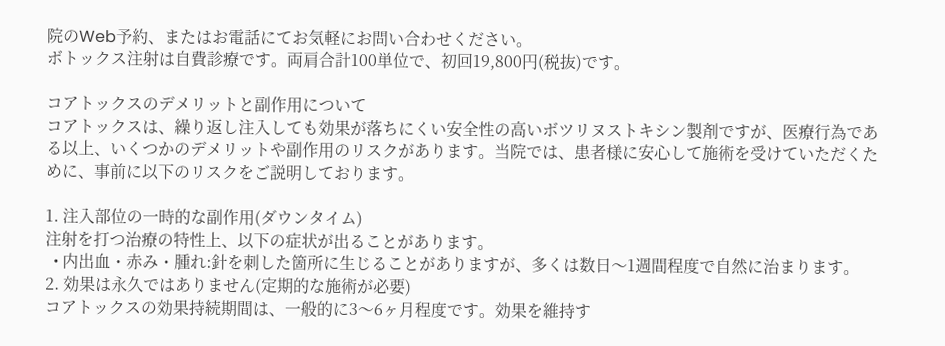院のWeb予約、またはお電話にてお気軽にお問い合わせください。
ボトックス注射は自費診療です。両肩合計100単位で、初回19,800円(税抜)です。

コアトックスのデメリットと副作用について
コアトックスは、繰り返し注入しても効果が落ちにくい安全性の高いボツリヌストキシン製剤ですが、医療行為である以上、いくつかのデメリットや副作用のリスクがあります。当院では、患者様に安心して施術を受けていただくために、事前に以下のリスクをご説明しております。

1. 注入部位の一時的な副作用(ダウンタイム)
注射を打つ治療の特性上、以下の症状が出ることがあります。
  • 内出血・赤み・腫れ:針を刺した箇所に生じることがありますが、多くは数日〜1週間程度で自然に治まります。
2. 効果は永久ではありません(定期的な施術が必要)
コアトックスの効果持続期間は、一般的に3〜6ヶ月程度です。効果を維持す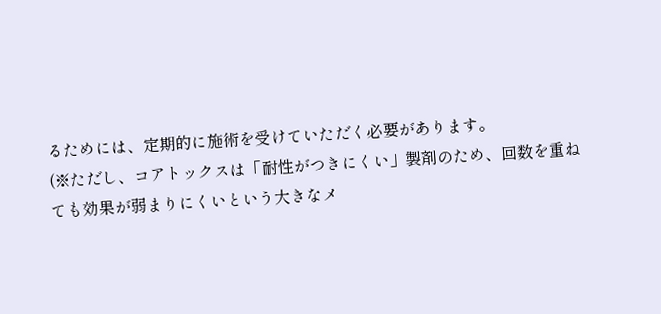るためには、定期的に施術を受けていただく必要があります。
(※ただし、コアトックスは「耐性がつきにくい」製剤のため、回数を重ねても効果が弱まりにくいという大きなメ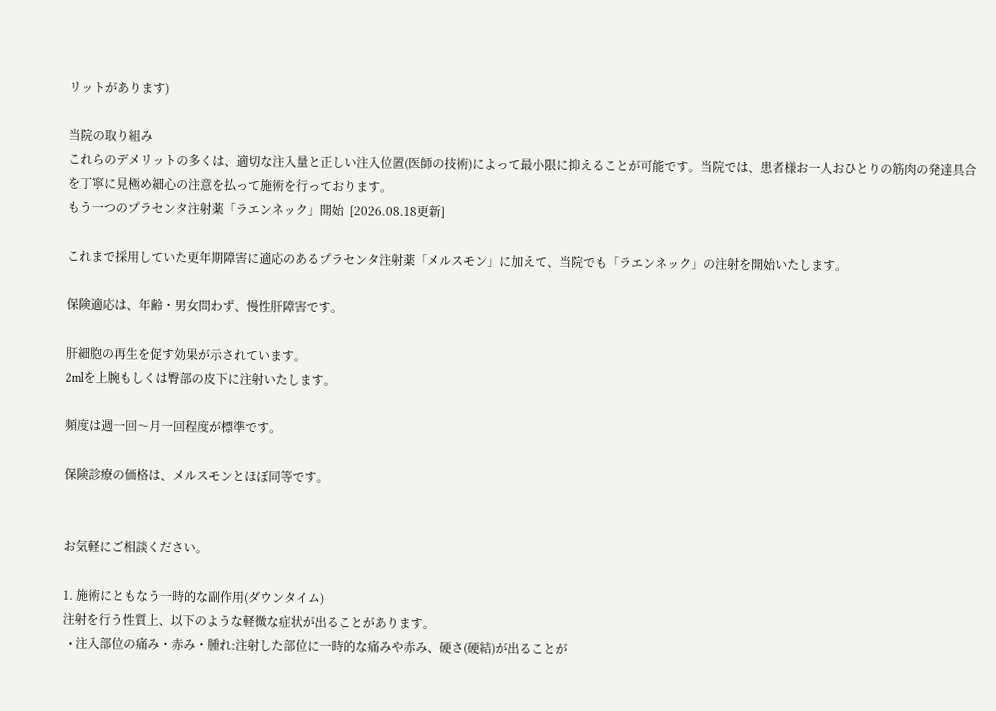リットがあります)

当院の取り組み
これらのデメリットの多くは、適切な注入量と正しい注入位置(医師の技術)によって最小限に抑えることが可能です。当院では、患者様お一人おひとりの筋肉の発達具合を丁寧に見極め細心の注意を払って施術を行っております。
もう一つのプラセンタ注射薬「ラエンネック」開始  [2026.08.18更新]

これまで採用していた更年期障害に適応のあるプラセンタ注射薬「メルスモン」に加えて、当院でも「ラエンネック」の注射を開始いたします。

保険適応は、年齢・男女問わず、慢性肝障害です。

肝細胞の再生を促す効果が示されています。
2mlを上腕もしくは臀部の皮下に注射いたします。

頻度は週一回〜月一回程度が標準です。

保険診療の価格は、メルスモンとほぼ同等です。


お気軽にご相談ください。

1. 施術にともなう一時的な副作用(ダウンタイム)
注射を行う性質上、以下のような軽微な症状が出ることがあります。
  • 注入部位の痛み・赤み・腫れ:注射した部位に一時的な痛みや赤み、硬さ(硬結)が出ることが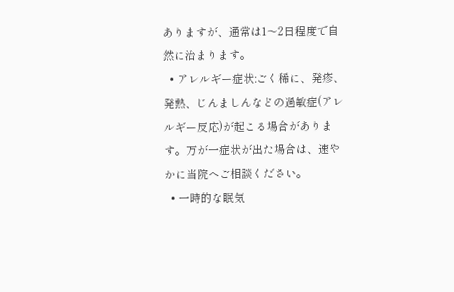ありますが、通常は1〜2日程度で自然に治まります。
  • アレルギー症状:ごく稀に、発疹、発熱、じんましんなどの過敏症(アレルギー反応)が起こる場合があります。万が一症状が出た場合は、速やかに当院へご相談ください。
  • 一時的な眠気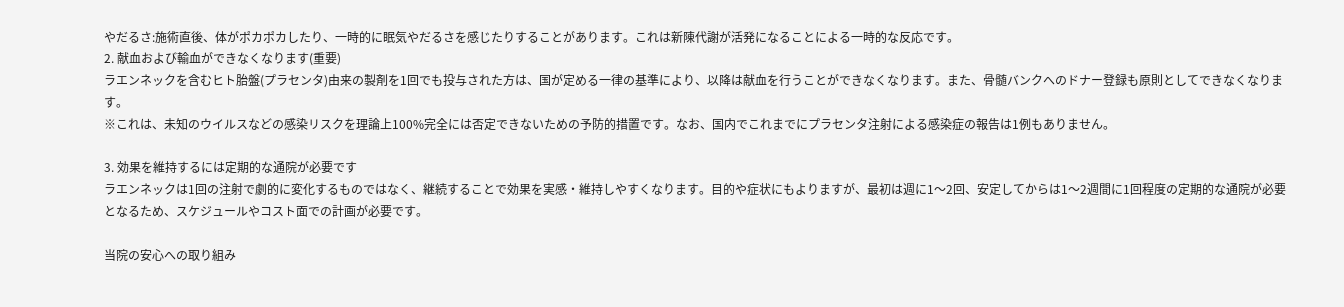やだるさ:施術直後、体がポカポカしたり、一時的に眠気やだるさを感じたりすることがあります。これは新陳代謝が活発になることによる一時的な反応です。
2. 献血および輸血ができなくなります(重要)
ラエンネックを含むヒト胎盤(プラセンタ)由来の製剤を1回でも投与された方は、国が定める一律の基準により、以降は献血を行うことができなくなります。また、骨髄バンクへのドナー登録も原則としてできなくなります。
※これは、未知のウイルスなどの感染リスクを理論上100%完全には否定できないための予防的措置です。なお、国内でこれまでにプラセンタ注射による感染症の報告は1例もありません。

3. 効果を維持するには定期的な通院が必要です
ラエンネックは1回の注射で劇的に変化するものではなく、継続することで効果を実感・維持しやすくなります。目的や症状にもよりますが、最初は週に1〜2回、安定してからは1〜2週間に1回程度の定期的な通院が必要となるため、スケジュールやコスト面での計画が必要です。

当院の安心への取り組み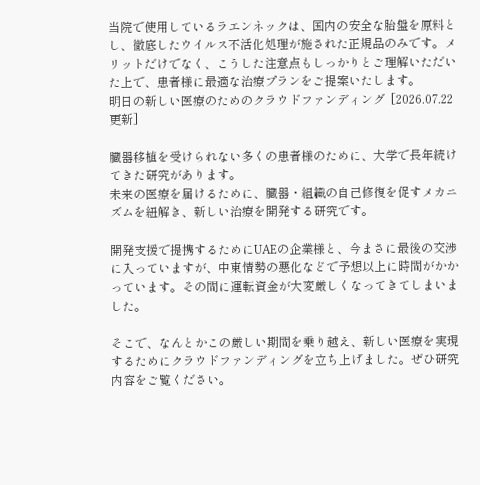当院で使用しているラエンネックは、国内の安全な胎盤を原料とし、徹底したウイルス不活化処理が施された正規品のみです。メリットだけでなく、こうした注意点もしっかりとご理解いただいた上で、患者様に最適な治療プランをご提案いたします。
明日の新しい医療のためのクラウドファンディング  [2026.07.22更新]

臓器移植を受けられない多くの患者様のために、大学で長年続けてきた研究があります。
未来の医療を届けるために、臓器・組織の自己修復を促すメカニズムを紐解き、新しい治療を開発する研究です。

開発支援で提携するためにUAEの企業様と、今まさに最後の交渉に入っていますが、中東情勢の悪化などで予想以上に時間がかかっています。その間に運転資金が大変厳しくなってきてしまいました。

そこで、なんとかこの厳しい期間を乗り越え、新しい医療を実現するためにクラウドファンディングを立ち上げました。ぜひ研究内容をご覧ください。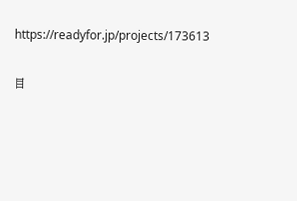https://readyfor.jp/projects/173613

目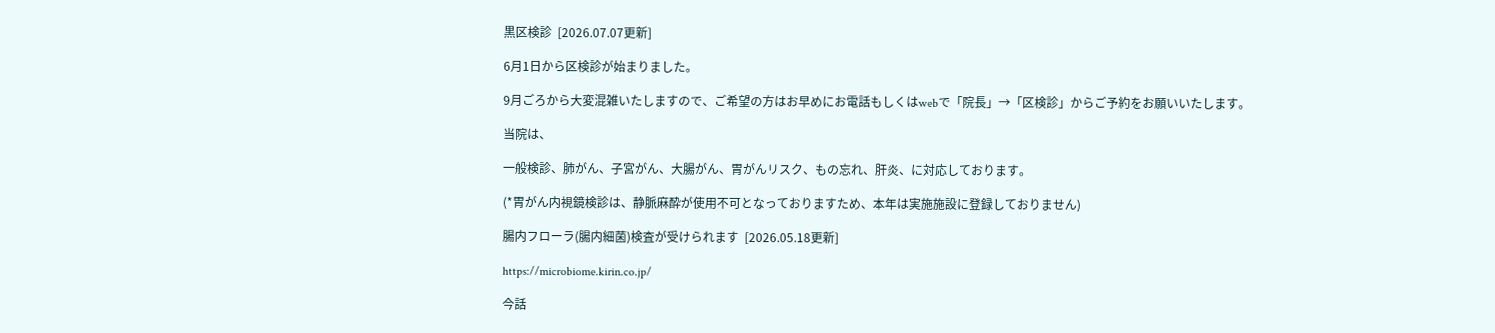黒区検診  [2026.07.07更新]

6月1日から区検診が始まりました。

9月ごろから大変混雑いたしますので、ご希望の方はお早めにお電話もしくはwebで「院長」→「区検診」からご予約をお願いいたします。

当院は、

一般検診、肺がん、子宮がん、大腸がん、胃がんリスク、もの忘れ、肝炎、に対応しております。

(*胃がん内視鏡検診は、静脈麻酔が使用不可となっておりますため、本年は実施施設に登録しておりません)

腸内フローラ(腸内細菌)検査が受けられます  [2026.05.18更新]

https://microbiome.kirin.co.jp/

今話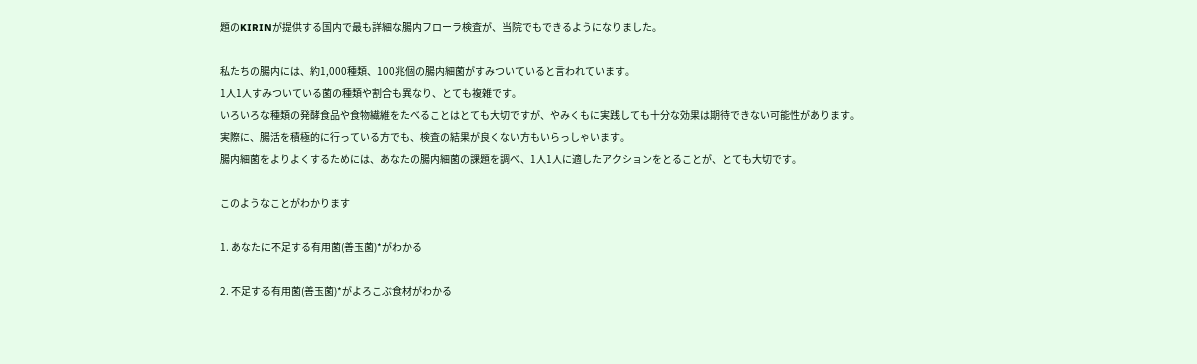題のKIRINが提供する国内で最も詳細な腸内フローラ検査が、当院でもできるようになりました。

私たちの腸内には、約1,000種類、100兆個の腸内細菌がすみついていると言われています。
1人1人すみついている菌の種類や割合も異なり、とても複雑です。
いろいろな種類の発酵食品や食物繊維をたべることはとても大切ですが、やみくもに実践しても十分な効果は期待できない可能性があります。
実際に、腸活を積極的に行っている方でも、検査の結果が良くない方もいらっしゃいます。
腸内細菌をよりよくするためには、あなたの腸内細菌の課題を調べ、1人1人に適したアクションをとることが、とても大切です。

このようなことがわかります

1. あなたに不足する有用菌(善玉菌)*がわかる

2. 不足する有用菌(善玉菌)*がよろこぶ食材がわかる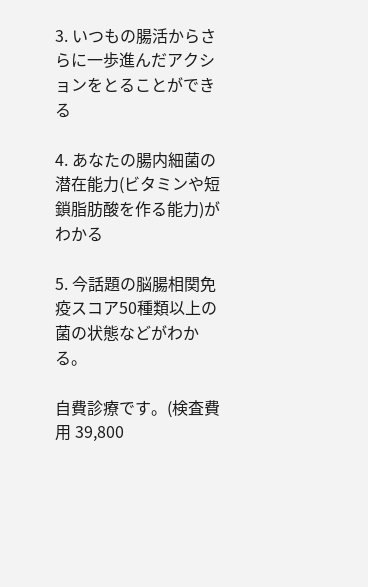3. いつもの腸活からさらに一歩進んだアクションをとることができる

4. あなたの腸内細菌の潜在能力(ビタミンや短鎖脂肪酸を作る能力)がわかる

5. 今話題の脳腸相関免疫スコア50種類以上の菌の状態などがわかる。

自費診療です。(検査費用 39,800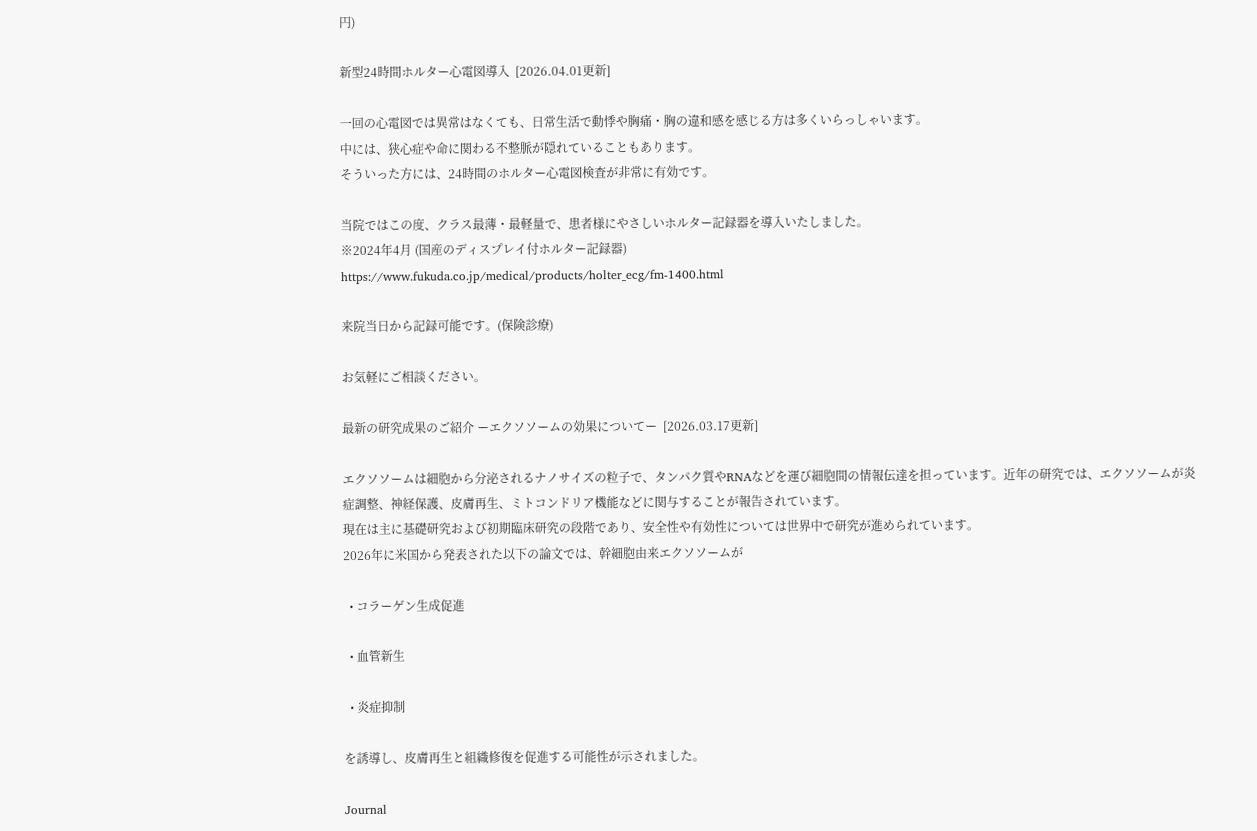円)

新型24時間ホルター心電図導入  [2026.04.01更新]

一回の心電図では異常はなくても、日常生活で動悸や胸痛・胸の違和感を感じる方は多くいらっしゃいます。
中には、狭心症や命に関わる不整脈が隠れていることもあります。
そういった方には、24時間のホルター心電図検査が非常に有効です。

当院ではこの度、クラス最薄・最軽量で、患者様にやさしいホルター記録器を導入いたしました。
※2024年4月 (国産のディスプレイ付ホルター記録器)
https://www.fukuda.co.jp/medical/products/holter_ecg/fm-1400.html

来院当日から記録可能です。(保険診療)

お気軽にご相談ください。

最新の研究成果のご紹介 ーエクソソームの効果についてー  [2026.03.17更新]

エクソソームは細胞から分泌されるナノサイズの粒子で、タンパク質やRNAなどを運び細胞間の情報伝達を担っています。近年の研究では、エクソソームが炎症調整、神経保護、皮膚再生、ミトコンドリア機能などに関与することが報告されています。
現在は主に基礎研究および初期臨床研究の段階であり、安全性や有効性については世界中で研究が進められています。
2026年に米国から発表された以下の論文では、幹細胞由来エクソソームが

  • コラーゲン生成促進

  • 血管新生

  • 炎症抑制

を誘導し、皮膚再生と組織修復を促進する可能性が示されました。

Journal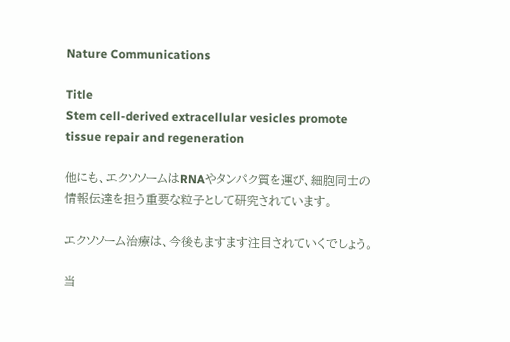Nature Communications

Title
Stem cell-derived extracellular vesicles promote tissue repair and regeneration

他にも、エクソソームはRNAやタンパク質を運び、細胞同士の情報伝達を担う重要な粒子として研究されています。

エクソソーム治療は、今後もますます注目されていくでしょう。

当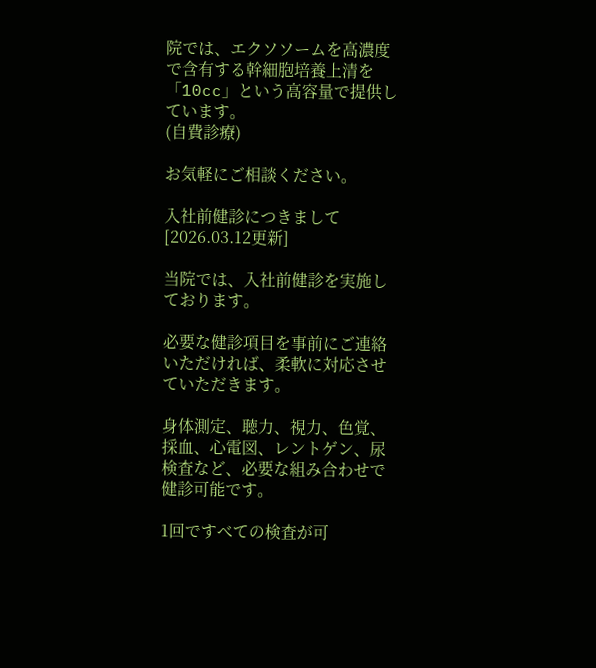院では、エクソソームを高濃度で含有する幹細胞培養上清を「10cc」という高容量で提供しています。
(自費診療)

お気軽にご相談ください。

入社前健診につきまして  [2026.03.12更新]

当院では、入社前健診を実施しております。

必要な健診項目を事前にご連絡いただければ、柔軟に対応させていただきます。

身体測定、聴力、視力、色覚、採血、心電図、レントゲン、尿検査など、必要な組み合わせで健診可能です。

1回ですべての検査が可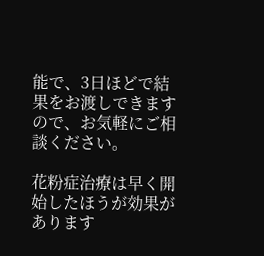能で、3日ほどで結果をお渡しできますので、お気軽にご相談ください。

花粉症治療は早く開始したほうが効果があります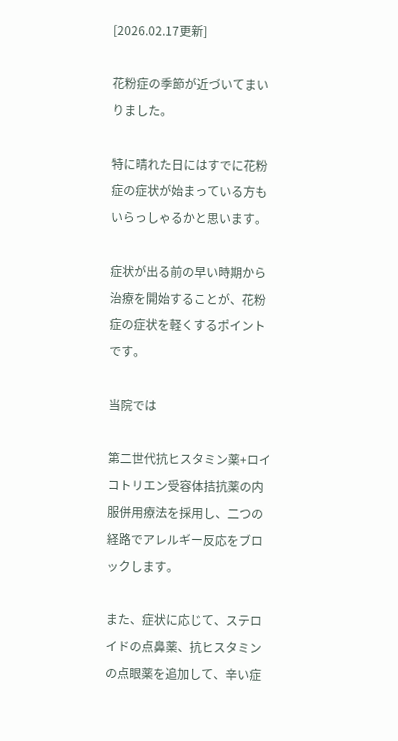[2026.02.17更新]

花粉症の季節が近づいてまいりました。

特に晴れた日にはすでに花粉症の症状が始まっている方もいらっしゃるかと思います。

症状が出る前の早い時期から治療を開始することが、花粉症の症状を軽くするポイントです。

当院では

第二世代抗ヒスタミン薬+ロイコトリエン受容体拮抗薬の内服併用療法を採用し、二つの経路でアレルギー反応をブロックします。

また、症状に応じて、ステロイドの点鼻薬、抗ヒスタミンの点眼薬を追加して、辛い症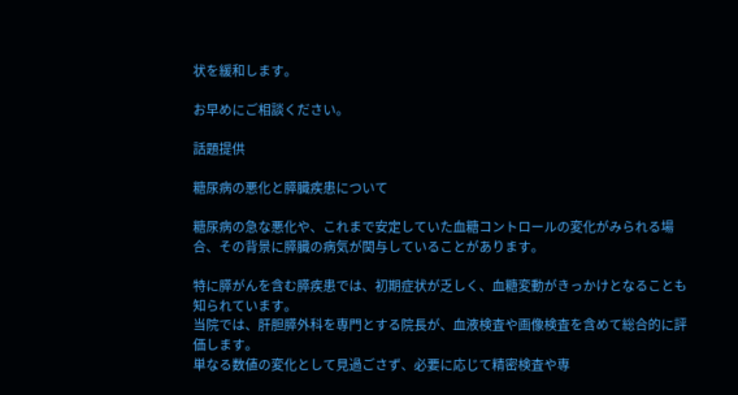状を緩和します。

お早めにご相談ください。

話題提供

糖尿病の悪化と膵臓疾患について

糖尿病の急な悪化や、これまで安定していた血糖コントロールの変化がみられる場合、その背景に膵臓の病気が関与していることがあります。

特に膵がんを含む膵疾患では、初期症状が乏しく、血糖変動がきっかけとなることも知られています。
当院では、肝胆膵外科を専門とする院長が、血液検査や画像検査を含めて総合的に評価します。
単なる数値の変化として見過ごさず、必要に応じて精密検査や専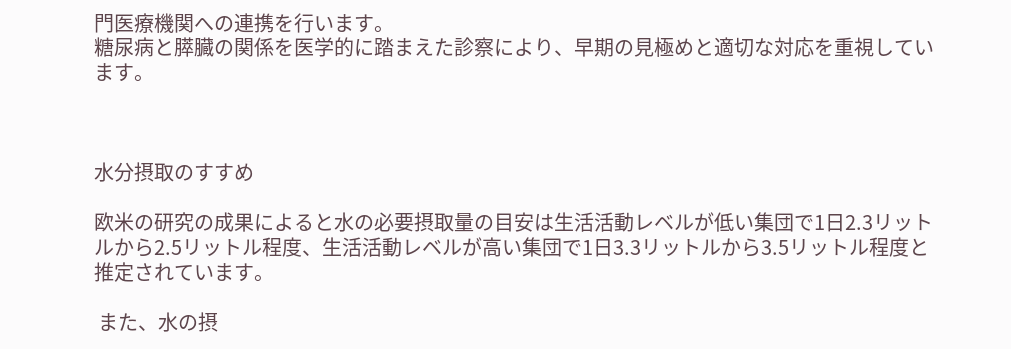門医療機関への連携を行います。
糖尿病と膵臓の関係を医学的に踏まえた診察により、早期の見極めと適切な対応を重視しています。



水分摂取のすすめ

欧米の研究の成果によると水の必要摂取量の目安は生活活動レベルが低い集団で1日2.3リットルから2.5リットル程度、生活活動レベルが高い集団で1日3.3リットルから3.5リットル程度と推定されています。

 また、水の摂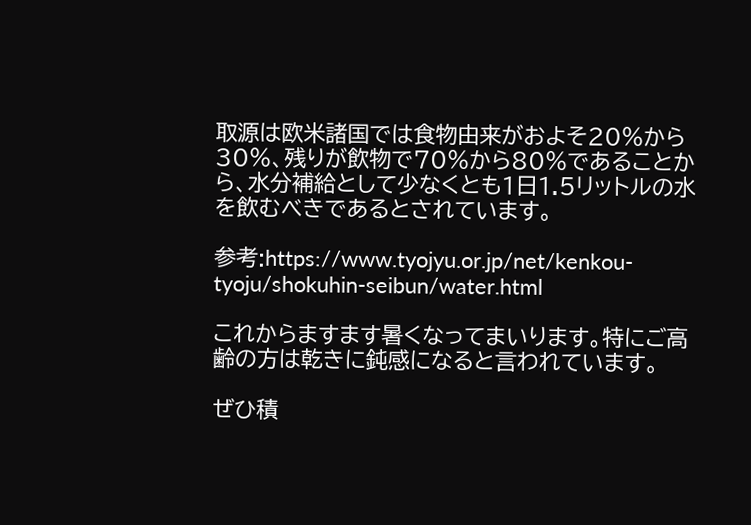取源は欧米諸国では食物由来がおよそ20%から30%、残りが飲物で70%から80%であることから、水分補給として少なくとも1日1.5リットルの水を飲むべきであるとされています。

参考:https://www.tyojyu.or.jp/net/kenkou-tyoju/shokuhin-seibun/water.html

これからますます暑くなってまいります。特にご高齢の方は乾きに鈍感になると言われています。

ぜひ積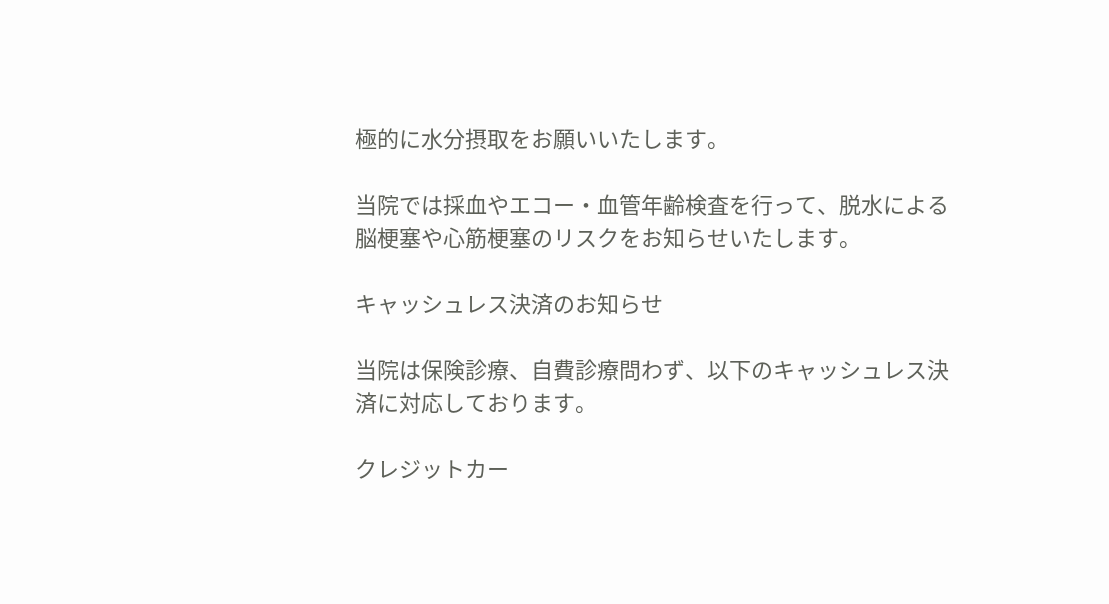極的に水分摂取をお願いいたします。

当院では採血やエコー・血管年齢検査を行って、脱水による脳梗塞や心筋梗塞のリスクをお知らせいたします。

キャッシュレス決済のお知らせ

当院は保険診療、自費診療問わず、以下のキャッシュレス決済に対応しております。

クレジットカー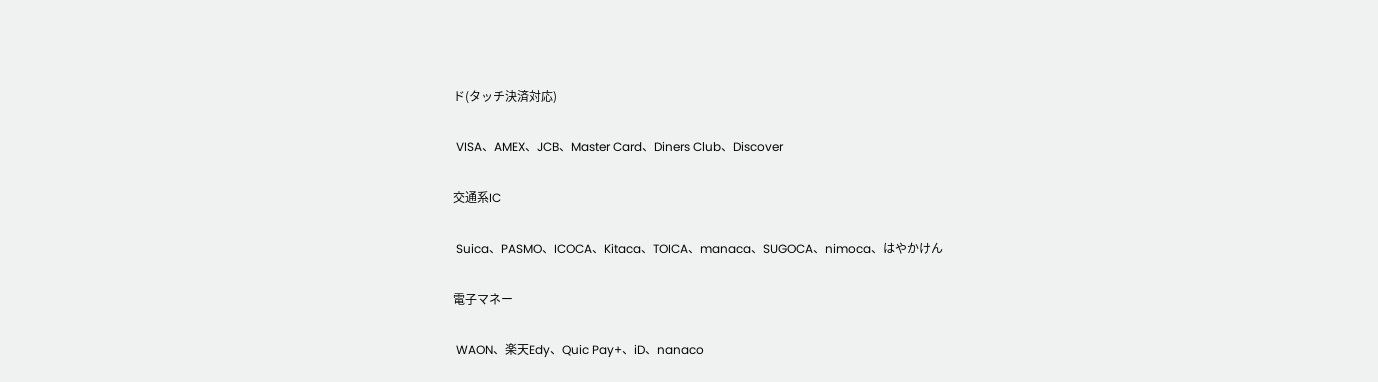ド(タッチ決済対応)

 VISA、AMEX、JCB、Master Card、Diners Club、Discover

交通系IC

 Suica、PASMO、ICOCA、Kitaca、TOICA、manaca、SUGOCA、nimoca、はやかけん

電子マネー

 WAON、楽天Edy、Quic Pay+、iD、nanaco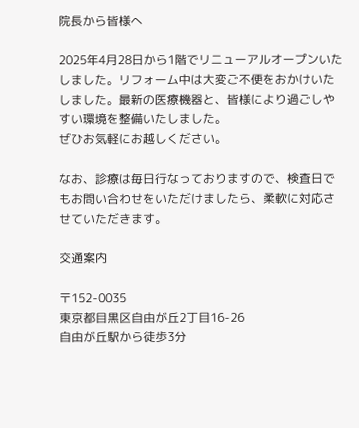院長から皆様へ

2025年4月28日から1階でリニューアルオープンいたしました。リフォーム中は大変ご不便をおかけいたしました。最新の医療機器と、皆様により過ごしやすい環境を整備いたしました。
ぜひお気軽にお越しください。

なお、診療は毎日行なっておりますので、検査日でもお問い合わせをいただけましたら、柔軟に対応させていただきます。

交通案内

〒152-0035
東京都目黒区自由が丘2丁目16-26
⾃由が丘駅から徒歩3分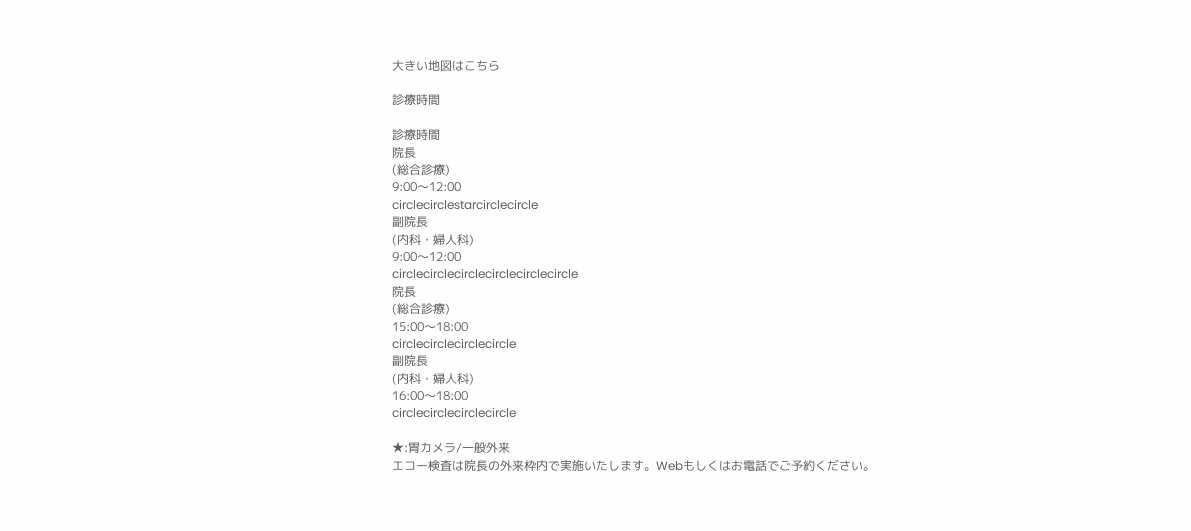大きい地図はこちら

診療時間

診療時間
院長
(総合診療)
9:00〜12:00
circlecirclestarcirclecircle
副院長
(内科・婦人科)
9:00〜12:00
circlecirclecirclecirclecirclecircle
院長
(総合診療)
15:00〜18:00
circlecirclecirclecircle
副院長
(内科・婦人科)
16:00〜18:00
circlecirclecirclecircle

★:胃カメラ/一般外来
エコー検査は院長の外来枠内で実施いたします。Webもしくはお電話でご予約ください。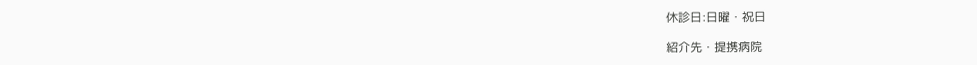休診日:日曜・祝日

紹介先・提携病院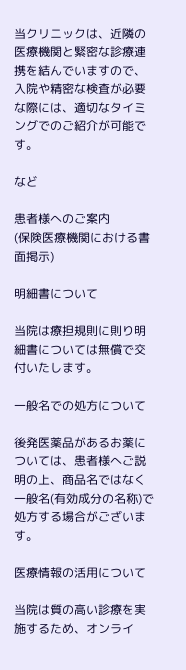当クリニックは、近隣の医療機関と緊密な診療連携を結んでいますので、入院や精密な検査が必要な際には、適切なタイミングでのご紹介が可能です。

など

患者様へのご案内
(保険医療機関における書面掲示)

明細書について

当院は療担規則に則り明細書については無償で交付いたします。

一般名での処方について

後発医薬品があるお薬については、患者様へご説明の上、商品名ではなく一般名(有効成分の名称)で処方する場合がございます。

医療情報の活用について

当院は質の高い診療を実施するため、オンライ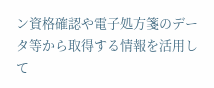ン資格確認や電子処方箋のデータ等から取得する情報を活用して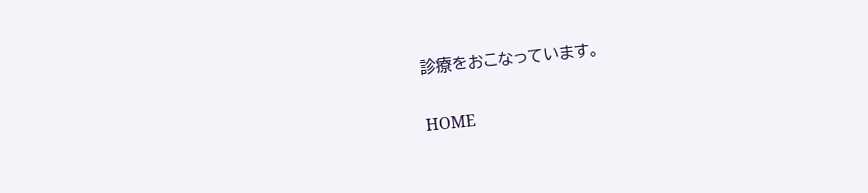診療をおこなっています。

HOME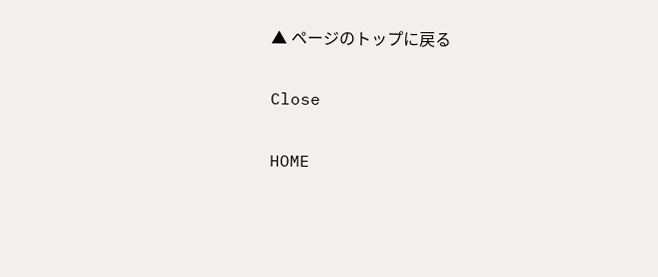▲ ページのトップに戻る

Close

HOME